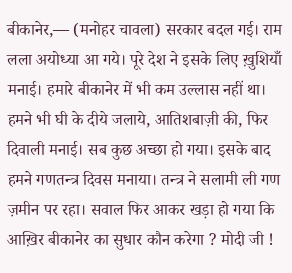बीकानेर,— (मनोहर चावला) सरकार बदल गई। राम लला अयोध्या आ गये। पूरे देश ने इसके लिए ख़ुशियाँ मनाई। हमारे बीकानेर में भी कम उल्लास नहीं था। हमने भी घी के दीये जलाये, आतिशबाज़ी की, फिर दिवाली मनाई। सब कुछ अच्छा हो गया। इसके बाद हमने गणतन्त्र दिवस मनाया। तन्त्र ने सलामी ली गण ज़मीन पर रहा। सवाल फिर आकर खड़ा हो गया कि आख़िर बीकानेर का सुधार कौन करेगा ? मोदी जी !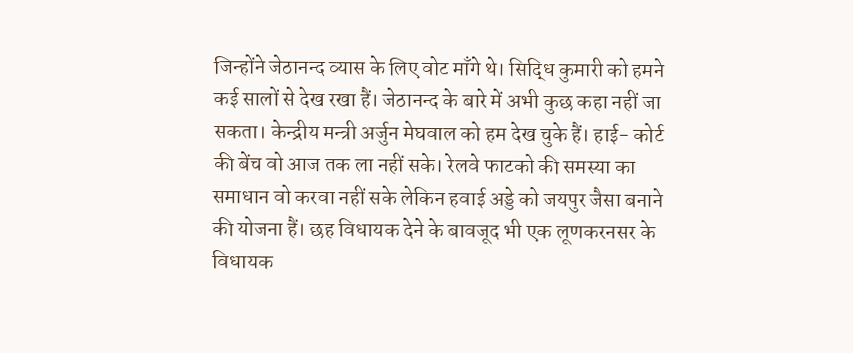जिन्होंने जेठानन्द व्यास के लिए वोट माँगे थे। सिद्धि कुमारी को हमने कई सालों से देख रखा हैं। जेठानन्द के बारे में अभी कुछ कहा नहीं जा सकता। केन्द्रीय मन्त्री अर्जुन मेघवाल को हम देख चुके हैं। हाई- कोर्ट की बेंच वो आज तक ला नहीं सके। रेलवे फाटको की समस्या का समाधान वो करवा नहीं सके लेकिन हवाई अड्डे को जयपुर जैसा बनाने की योजना हैं। छह विधायक देने के बावजूद भी एक लूणकरनसर के विधायक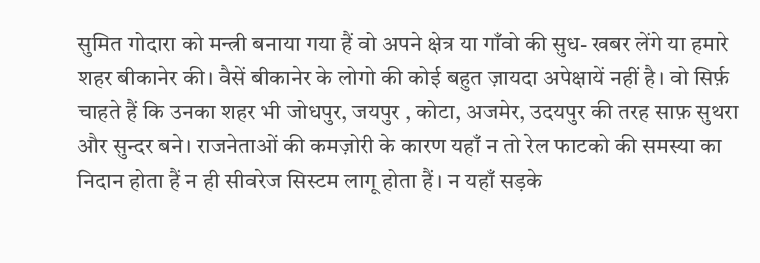सुमित गोदारा को मन्त्री बनाया गया हैं वो अपने क्षेत्र या गाँवो की सुध- खबर लेंगे या हमारे शहर बीकानेर की। वैसें बीकानेर के लोगो की कोई बहुत ज़ायदा अपेक्षायें नहीं है। वो सिर्फ़ चाहते हैं कि उनका शहर भी जोधपुर, जयपुर , कोटा, अजमेर, उदयपुर की तरह साफ़ सुथरा और सुन्दर बने। राजनेताओं की कमज़ोरी के कारण यहाँ न तो रेल फाटको की समस्या का निदान होता हैं न ही सीवरेज सिस्टम लागू होता हैं। न यहाँ सड़के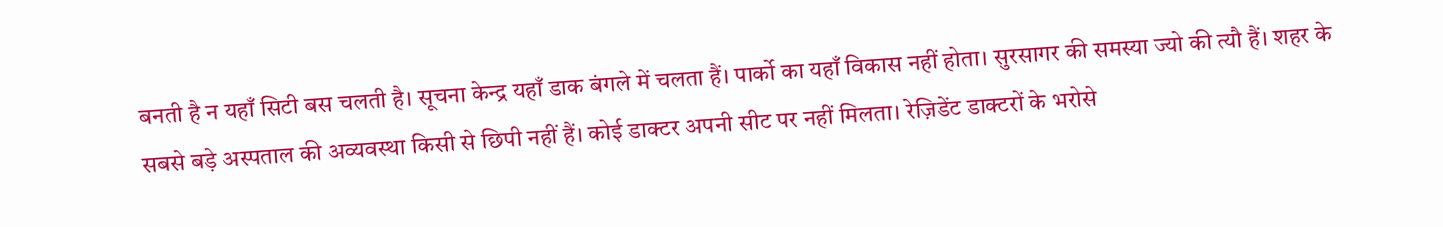बनती है न यहाँ सिटी बस चलती है। सूचना केन्द्र यहाँ डाक बंगले में चलता हैं। पार्को का यहाँ विकास नहीं होता। सुरसागर की समस्या ज्यो की त्यौ हैं। शहर के सबसे बड़े अस्पताल की अव्यवस्था किसी से छिपी नहीं हैं। कोई डाक्टर अपनी सीट पर नहीं मिलता। रेज़िडेंट डाक्टरों के भरोसे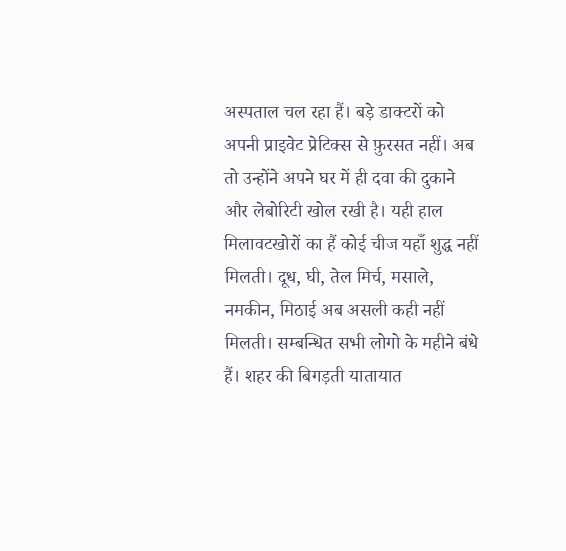अस्पताल चल रहा हैं। बड़े डाक्टरों को अपनी प्राइवेट प्रेटिक्स से फ़ुरसत नहीं। अब तो उन्होंने अपने घर में ही दवा की दुकाने और लेबोरिटी खोल रखी है। यही हाल मिलावटखोरों का हैं कोई चीज यहाँ शुद्ध नहीं मिलती। दूध, घी, तेल मिर्च, मसाले, नमकीन, मिठाई अब असली कही नहीं मिलती। सम्बन्धित सभी लोगो के महीने बंधे हैं। शहर की बिगड़ती यातायात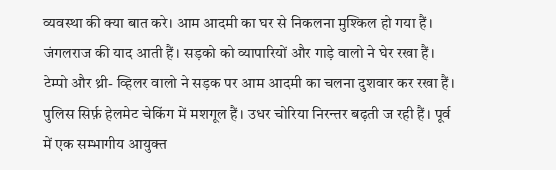व्यवस्था की क्या बात करे। आम आदमी का घर से निकलना मुश्किल हो गया हैं। जंगलराज की याद आती हैं। सड़को को व्यापारियों और गाड़े वालो ने घेर रखा हैं। टेम्पो और थ्री- व्हिलर वालो ने सड़क पर आम आदमी का चलना दुशवार कर रखा हैं। पुलिस सिर्फ़ हेलमेट चेकिंग में मशगूल हैं। उधर चोरिया निरन्तर बढ़ती ज रही हैं। पूर्व में एक सम्भागीय आयुक्त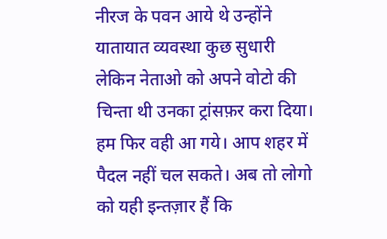नीरज के पवन आये थे उन्होंने यातायात व्यवस्था कुछ सुधारी लेकिन नेताओ को अपने वोटो की चिन्ता थी उनका ट्रांसफ़र करा दिया। हम फिर वही आ गये। आप शहर में पैदल नहीं चल सकते। अब तो लोगो को यही इन्तज़ार हैं कि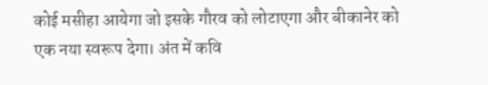कोई मसीहा आयेगा जो इसके गौरव को लोटाएगा और बीकानेर को एक नया स्वरूप देगा। अंत में कवि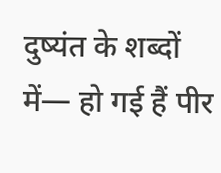दुष्यंत के शब्दों में— हो गई हैं पीर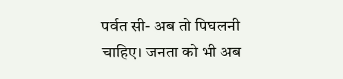पर्वत सी- अब तो पिघलनी चाहिए। जनता को भी अब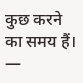कुछ करने का समय हैं। —